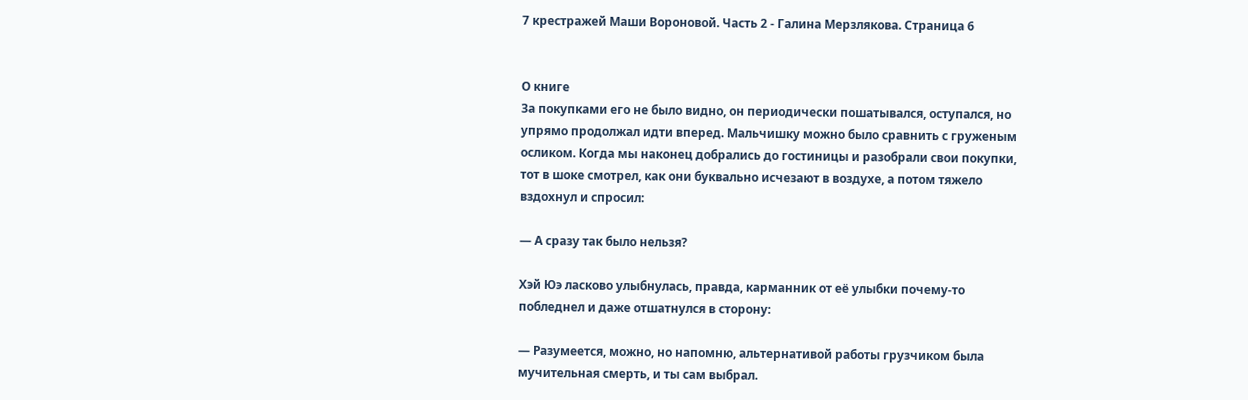7 крестражей Маши Вороновой. Часть 2 - Галина Мерзлякова. Страница 6


О книге
За покупками его не было видно, он периодически пошатывался, оступался, но упрямо продолжал идти вперед. Мальчишку можно было сравнить с груженым осликом. Когда мы наконец добрались до гостиницы и разобрали свои покупки, тот в шоке смотрел, как они буквально исчезают в воздухе, а потом тяжело вздохнул и спросил:

— А сразу так было нельзя?

Хэй Юэ ласково улыбнулась, правда, карманник от её улыбки почему-то побледнел и даже отшатнулся в сторону:

— Разумеется, можно, но напомню, альтернативой работы грузчиком была мучительная смерть, и ты сам выбрал.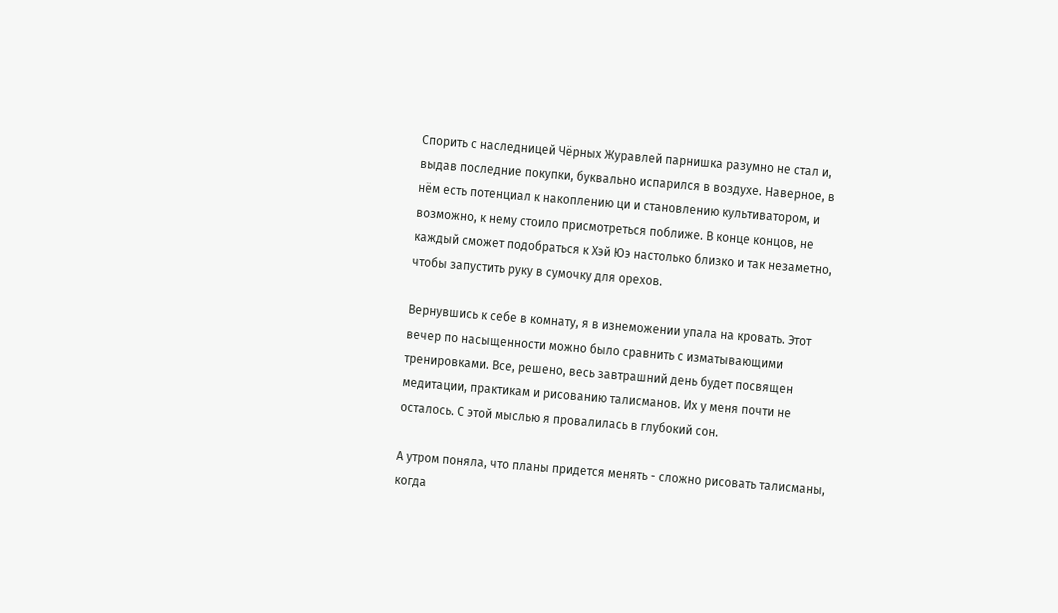Спорить с наследницей Чёрных Журавлей парнишка разумно не стал и, выдав последние покупки, буквально испарился в воздухе. Наверное, в нём есть потенциал к накоплению ци и становлению культиватором, и возможно, к нему стоило присмотреться поближе. В конце концов, не каждый сможет подобраться к Хэй Юэ настолько близко и так незаметно, чтобы запустить руку в сумочку для орехов.

Вернувшись к себе в комнату, я в изнеможении упала на кровать. Этот вечер по насыщенности можно было сравнить с изматывающими тренировками. Все, решено, весь завтрашний день будет посвящен медитации, практикам и рисованию талисманов. Их у меня почти не осталось. С этой мыслью я провалилась в глубокий сон.

А утром поняла, что планы придется менять - сложно рисовать талисманы, когда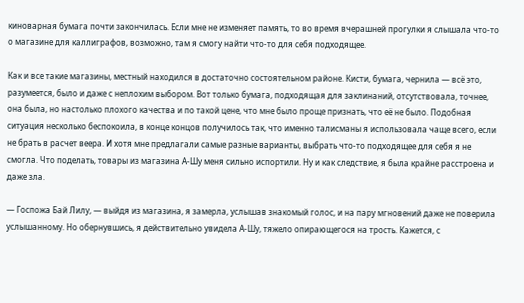киноварная бумага почти закончилась. Если мне не изменяет память, то во время вчерашней прогулки я слышала что-то о магазине для каллиграфов, возможно, там я смогу найти что-то для себя подходящее.

Как и все такие магазины, местный находился в достаточно состоятельном районе. Кисти, бумага, чернила — всё это, разумеется, было и даже с неплохим выбором. Вот только бумага, подходящая для заклинаний, отсутствовала, точнее, она была, но настолько плохого качества и по такой цене, что мне было проще признать, что её не было. Подобная ситуация несколько беспокоила, в конце концов получилось так, что именно талисманы я использовала чаще всего, если не брать в расчет веера. И хотя мне предлагали самые разные варианты, выбрать что-то подходящее для себя я не смогла. Что поделать, товары из магазина А-Шу меня сильно испортили. Ну и как следствие, я была крайне расстроена и даже зла.

— Госпожа Бай Лилу, — выйдя из магазина, я замерла, услышав знакомый голос, и на пару мгновений даже не поверила услышанному. Но обернувшись, я действительно увидела А-Шу, тяжело опирающегося на трость. Кажется, с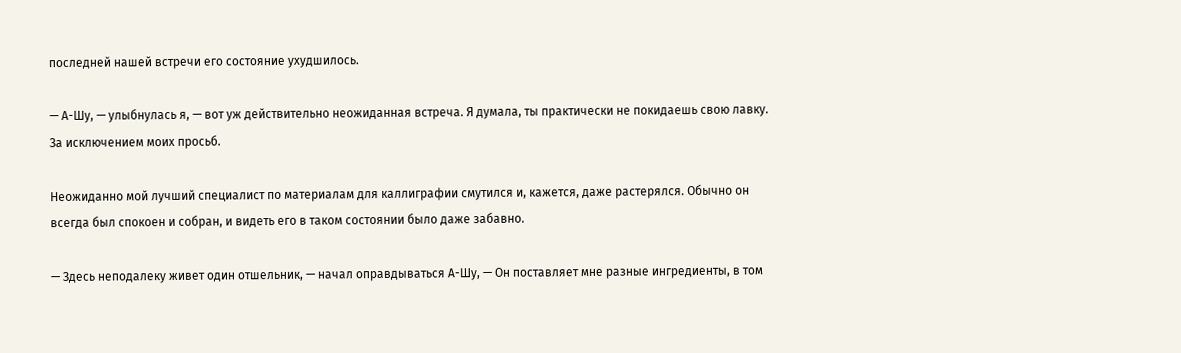последней нашей встречи его состояние ухудшилось.

— А-Шу, — улыбнулась я, — вот уж действительно неожиданная встреча. Я думала, ты практически не покидаешь свою лавку. За исключением моих просьб.

Неожиданно мой лучший специалист по материалам для каллиграфии смутился и, кажется, даже растерялся. Обычно он всегда был спокоен и собран, и видеть его в таком состоянии было даже забавно.

— Здесь неподалеку живет один отшельник, — начал оправдываться А-Шу, — Он поставляет мне разные ингредиенты, в том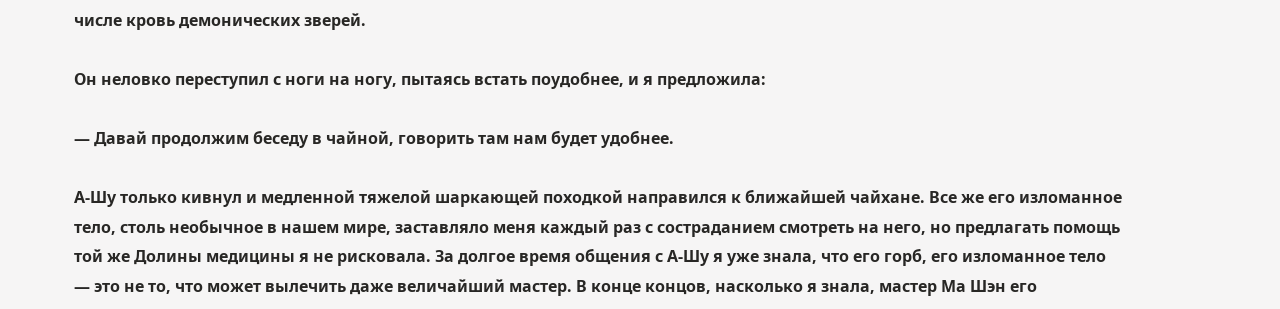числе кровь демонических зверей.

Он неловко переступил с ноги на ногу, пытаясь встать поудобнее, и я предложила:

— Давай продолжим беседу в чайной, говорить там нам будет удобнее.

А-Шу только кивнул и медленной тяжелой шаркающей походкой направился к ближайшей чайхане. Все же его изломанное тело, столь необычное в нашем мире, заставляло меня каждый раз с состраданием смотреть на него, но предлагать помощь той же Долины медицины я не рисковала. За долгое время общения с А-Шу я уже знала, что его горб, его изломанное тело — это не то, что может вылечить даже величайший мастер. В конце концов, насколько я знала, мастер Ма Шэн его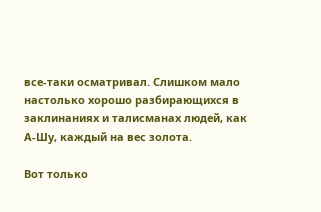все-таки осматривал. Слишком мало настолько хорошо разбирающихся в заклинаниях и талисманах людей, как А-Шу, каждый на вес золота.

Вот только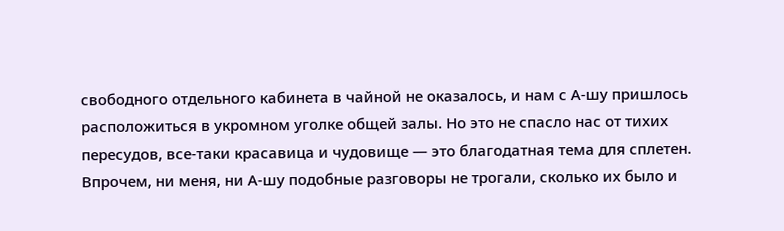свободного отдельного кабинета в чайной не оказалось, и нам с А-шу пришлось расположиться в укромном уголке общей залы. Но это не спасло нас от тихих пересудов, все-таки красавица и чудовище — это благодатная тема для сплетен. Впрочем, ни меня, ни А-шу подобные разговоры не трогали, сколько их было и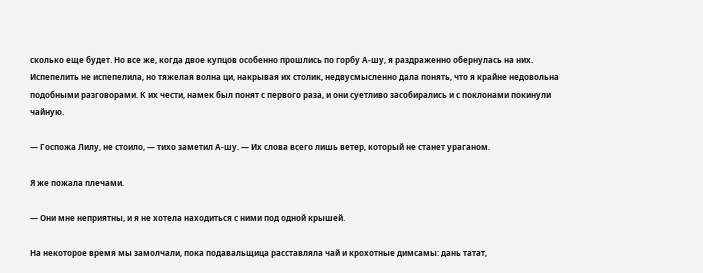сколько еще будет. Но все же, когда двое купцов особенно прошлись по горбу А-шу, я раздраженно обернулась на них. Испепелить не испепелила, но тяжелая волна ци, накрывая их столик, недвусмысленно дала понять, что я крайне недовольна подобными разговорами. К их чести, намек был понят с первого раза, и они суетливо засобирались и с поклонами покинули чайную.

— Госпожа Лилу, не стоило, — тихо заметил А-шу. — Их слова всего лишь ветер, который не станет ураганом.

Я же пожала плечами.

— Они мне неприятны, и я не хотела находиться с ними под одной крышей.

На некоторое время мы замолчали, пока подавальщица расставляла чай и крохотные димсамы: дань татат,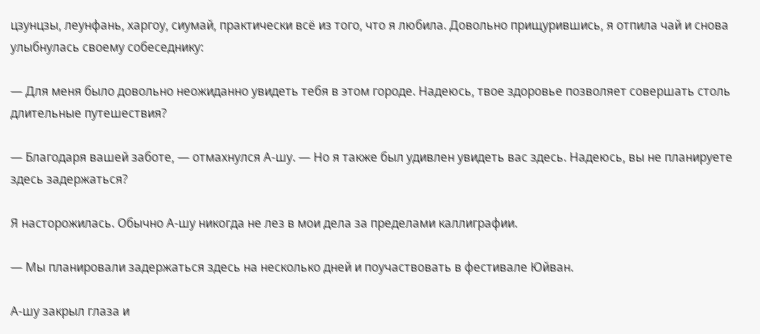цзунцзы, леунфань, харгоу, сиумай, практически всё из того, что я любила. Довольно прищурившись, я отпила чай и снова улыбнулась своему собеседнику:

— Для меня было довольно неожиданно увидеть тебя в этом городе. Надеюсь, твое здоровье позволяет совершать столь длительные путешествия?

— Благодаря вашей заботе, — отмахнулся А-шу. — Но я также был удивлен увидеть вас здесь. Надеюсь, вы не планируете здесь задержаться?

Я насторожилась. Обычно А-шу никогда не лез в мои дела за пределами каллиграфии.

— Мы планировали задержаться здесь на несколько дней и поучаствовать в фестивале Юйван.

А-шу закрыл глаза и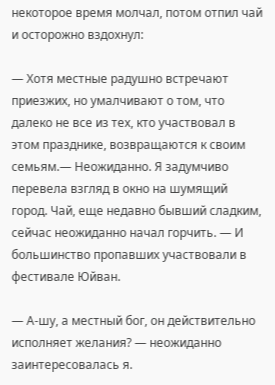некоторое время молчал, потом отпил чай и осторожно вздохнул:

— Хотя местные радушно встречают приезжих, но умалчивают о том, что далеко не все из тех, кто участвовал в этом празднике, возвращаются к своим семьям.— Неожиданно. Я задумчиво перевела взгляд в окно на шумящий город. Чай, еще недавно бывший сладким, сейчас неожиданно начал горчить. — И большинство пропавших участвовали в фестивале Юйван.

— А-шу, а местный бог, он действительно исполняет желания? — неожиданно заинтересовалась я.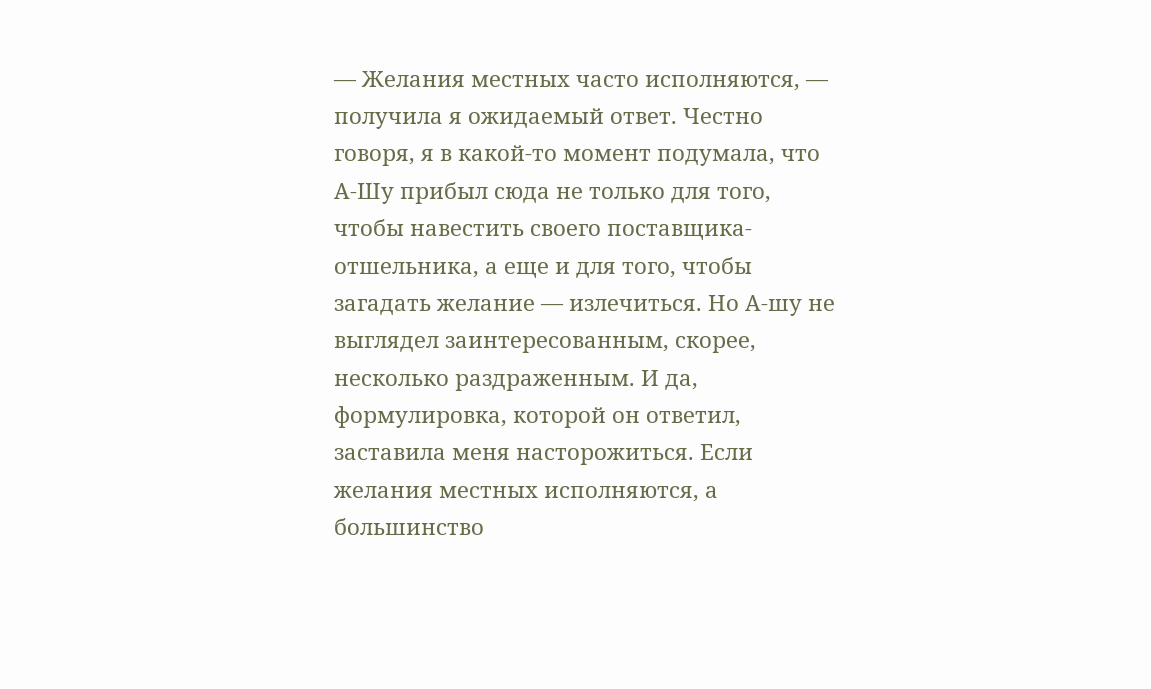— Желания местных часто исполняются, — получила я ожидаемый ответ. Честно говоря, я в какой-то момент подумала, что А-Шу прибыл сюда не только для того, чтобы навестить своего поставщика-отшельника, а еще и для того, чтобы загадать желание — излечиться. Но А-шу не выглядел заинтересованным, скорее, несколько раздраженным. И да, формулировка, которой он ответил, заставила меня насторожиться. Если желания местных исполняются, а большинство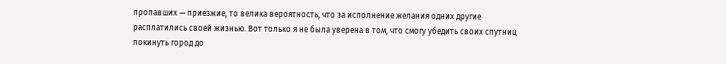пропавших — приезжие, то велика вероятность, что за исполнение желания одних другие расплатились своей жизнью. Вот только я не была уверена в том, что смогу убедить своих спутниц покинуть город до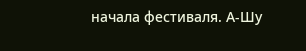начала фестиваля. А-Шу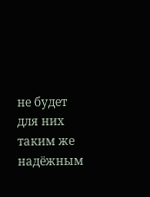не будет для них таким же надёжным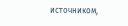источником,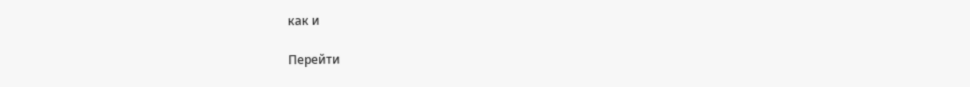как и

Перейти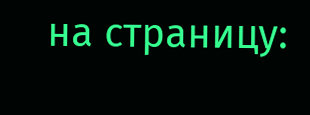на страницу: